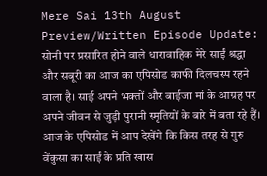Mere Sai 13th August Preview/Written Episode Update: सोनी पर प्रसारित होने वाले धारावाहिक मेरे साईं श्रद्धा और सबूरी का आज का एपिसोड काफी दिलचस्प रहने वाला है। साई अपने भक्तों और बाईजा मां के आग्रह पर अपने जीवन से जुड़ी पुरानी स्मृतियों के बारे में बता रहे हैं। आज के एपिसोड में आप देखेंगे कि किस तरह से गुरु वेंकुसा का साईं के प्रति खास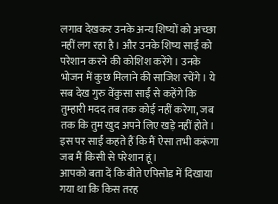लगाव देखकर उनके अन्य शिष्यों को अच्छा नहीं लग रहा है। और उनके शिष्य साईं को परेशान करने की कोशिश करेंगे। उनके भोजन में कुछ मिलाने की साजिश रचेंगे। ये सब देख गुरु वेंकुसा साईं से कहेंगे कि तुम्हारी मदद तब तक कोई नहीं करेगा, जब तक कि तुम खुद अपने लिए खड़े नहीं होते। इस पर साईं कहते हैं कि मैं ऐसा तभी करूंगा जब मैं किसी से परेशान हूं।
आपको बता दें कि बीते एपिसोड में दिखाया गया था कि किस तरह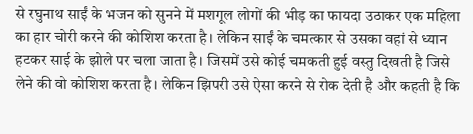से रघुनाथ साईं के भजन को सुनने में मशगूल लोगों की भीड़ का फायदा उठाकर एक महिला का हार चोरी करने की कोशिश करता है। लेकिन साईं के चमत्कार से उसका वहां से ध्यान हटकर साई के झोले पर चला जाता है। जिसमें उसे कोई चमकती हुई वस्तु दिखती है जिसे लेने की वो कोशिश करता है। लेकिन झिपरी उसे ऐसा करने से रोक देती है और कहती है कि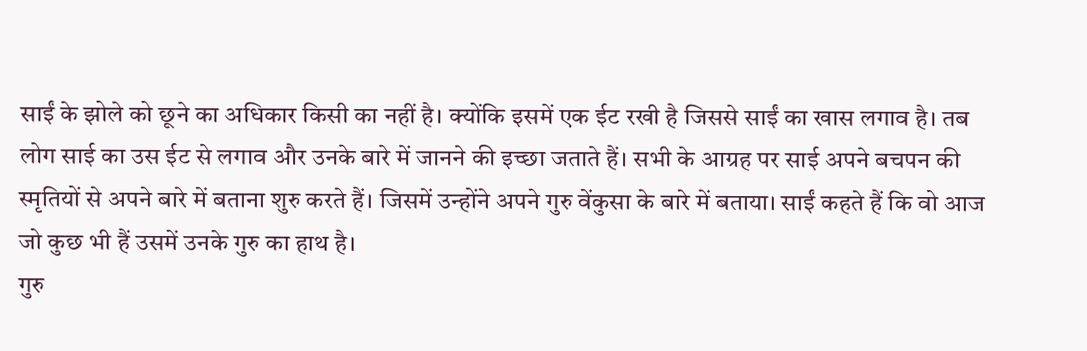साईं के झोले को छूने का अधिकार किसी का नहीं है। क्योंकि इसमें एक ईट रखी है जिससे साईं का खास लगाव है। तब लोग साई का उस ईट से लगाव और उनके बारे में जानने की इच्छा जताते हैं। सभी के आग्रह पर साई अपने बचपन की स्मृतियों से अपने बारे में बताना शुरु करते हैं। जिसमें उन्होंने अपने गुरु वेंकुसा के बारे में बताया। साईं कहते हैं कि वो आज जो कुछ भी हैं उसमें उनके गुरु का हाथ है।
गुरु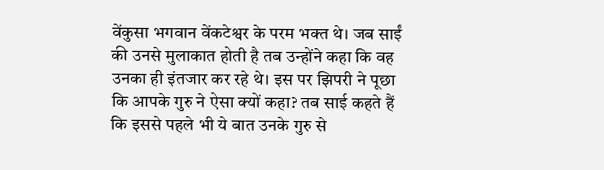वेंकुसा भगवान वेंकटेश्वर के परम भक्त थे। जब साईं की उनसे मुलाकात होती है तब उन्होंने कहा कि वह उनका ही इंतजार कर रहे थे। इस पर झिपरी ने पूछा कि आपके गुरु ने ऐसा क्यों कहा? तब साई कहते हैं कि इससे पहले भी ये बात उनके गुरु से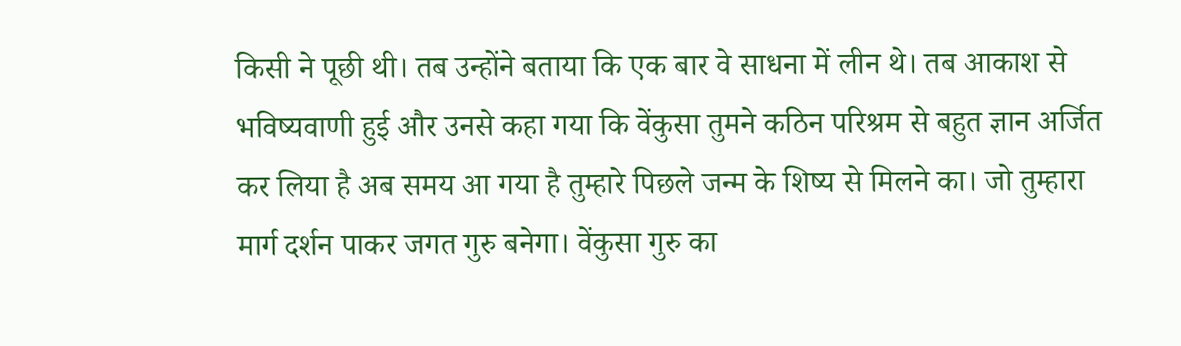किसी ने पूछी थी। तब उन्होंने बताया कि एक बार वे साधना में लीन थे। तब आकाश से भविष्यवाणी हुई और उनसे कहा गया कि वेंकुसा तुमने कठिन परिश्रम से बहुत ज्ञान अर्जित कर लिया है अब समय आ गया है तुम्हारे पिछले जन्म के शिष्य से मिलने का। जो तुम्हारा मार्ग दर्शन पाकर जगत गुरु बनेगा। वेंकुसा गुरु का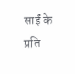साईं के प्रति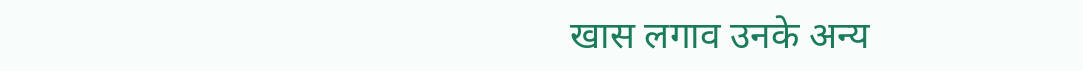खास लगाव उनके अन्य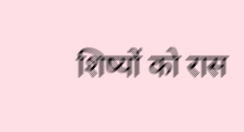शिष्यों को रास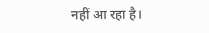नहीं आ रहा है।